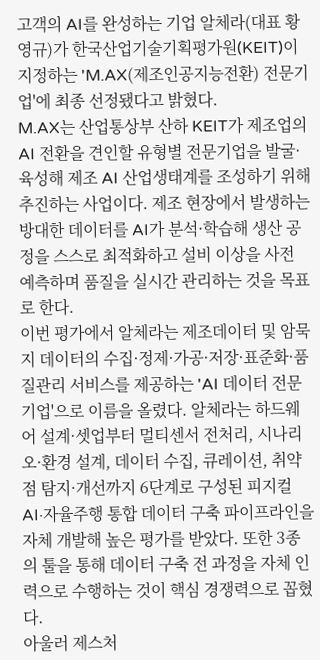고객의 AI를 완성하는 기업 알체라(대표 황영규)가 한국산업기술기획평가원(KEIT)이 지정하는 'M.AX(제조인공지능전환) 전문기업'에 최종 선정됐다고 밝혔다.
M.AX는 산업통상부 산하 KEIT가 제조업의 AI 전환을 견인할 유형별 전문기업을 발굴·육성해 제조 AI 산업생태계를 조성하기 위해 추진하는 사업이다. 제조 현장에서 발생하는 방대한 데이터를 AI가 분석·학습해 생산 공정을 스스로 최적화하고 설비 이상을 사전 예측하며 품질을 실시간 관리하는 것을 목표로 한다.
이번 평가에서 알체라는 제조데이터 및 암묵지 데이터의 수집·정제·가공·저장·표준화·품질관리 서비스를 제공하는 'AI 데이터 전문기업'으로 이름을 올렸다. 알체라는 하드웨어 설계·셋업부터 멀티센서 전처리, 시나리오·환경 설계, 데이터 수집, 큐레이션, 취약점 탐지·개선까지 6단계로 구성된 피지컬 AI·자율주행 통합 데이터 구축 파이프라인을 자체 개발해 높은 평가를 받았다. 또한 3종의 툴을 통해 데이터 구축 전 과정을 자체 인력으로 수행하는 것이 핵심 경쟁력으로 꼽혔다.
아울러 제스처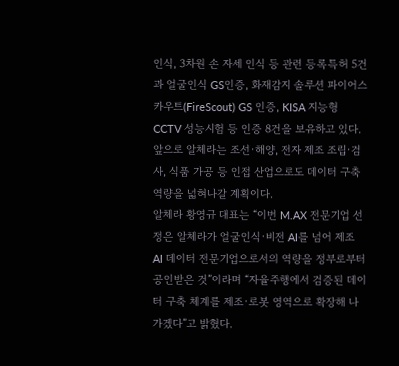인식, 3차원 손 자세 인식 등 관련 등록특허 5건과 얼굴인식 GS인증, 화재감지 솔루션 파이어스카우트(FireScout) GS 인증, KISA 지능형 CCTV 성능시험 등 인증 8건을 보유하고 있다. 앞으로 알체라는 조선·해양, 전자 제조 조립·검사, 식품 가공 등 인접 산업으로도 데이터 구축 역량을 넓혀나갈 계획이다.
알체라 황영규 대표는 “이번 M.AX 전문기업 선정은 알체라가 얼굴인식·비전 AI를 넘어 제조 AI 데이터 전문기업으로서의 역량을 정부로부터 공인받은 것”이라며 “자율주행에서 검증된 데이터 구축 체계를 제조·로봇 영역으로 확장해 나가겠다”고 밝혔다.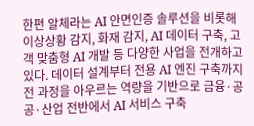한편 알체라는 AI 안면인증 솔루션을 비롯해 이상상황 감지, 화재 감지, AI 데이터 구축, 고객 맞춤형 AI 개발 등 다양한 사업을 전개하고 있다. 데이터 설계부터 전용 AI 엔진 구축까지 전 과정을 아우르는 역량을 기반으로 금융·공공·산업 전반에서 AI 서비스 구축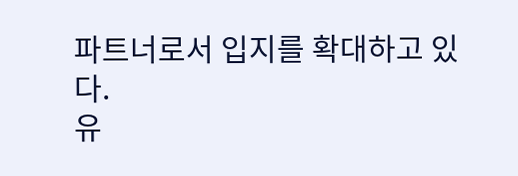파트너로서 입지를 확대하고 있다.
유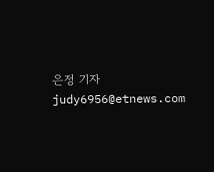은정 기자 judy6956@etnews.com